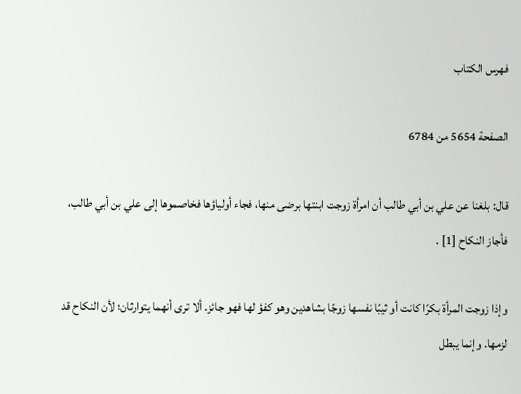فهرس الكتاب

الصفحة 5654 من 6784

قال: بلغنا عن علي بن أبي طالب أن امرأة زوجت ابنتها برضى منها، فجاء أولياؤها فخاصموها إلى علي بن أبي طالب، فأجاز النكاح [1] .

وإذا زوجت المرأة بكرًا كانت أو ثيبًا نفسها زوجًا بشاهدين وهو كفؤ لها فهو جائز. ألا ترى أنهما يتوارثان؛ لأن النكاح قد لزمها. وإنما يبطل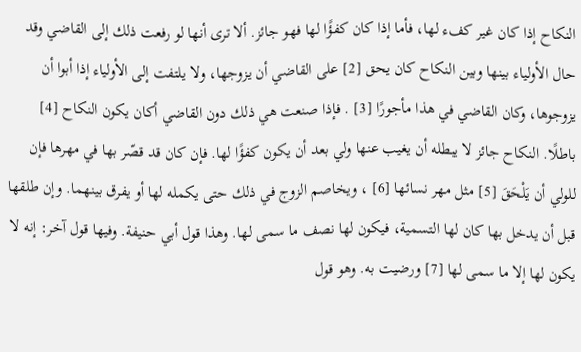النكاح إذا كان غير كفء لها، فأما إذا كان كفؤًا لها فهو جائز. ألا ترى أنها لو رفعت ذلك إلى القاضي وقد حال الأولياء بينها وبين النكاح كان يحق [2] على القاضي أن يزوجها، ولا يلتفت إلى الأولياء إذا أبوا أن يزوجوها، وكان القاضي في هذا مأجورًا [3] . فإذا صنعت هي ذلك دون القاضي أكان يكون النكاح [4] باطلًا. النكاح جائز لا يبطله أن يغيب عنها ولي بعد أن يكون كفؤًا لها. فإن كان قد قصّر بها في مهرها فإن للولي أن يَلْحَقَ [5] مثل مهر نسائها [6] ، ويخاصم الزوج في ذلك حتى يكمله لها أو يفرق بينهما. وإن طلقها قبل أن يدخل بها كان لها التسمية، فيكون لها نصف ما سمى لها. وهذا قول أبي حنيفة. وفيها قول آخر: إنه لا يكون لها إلا ما سمى لها [7] ورضيت به. وهو قول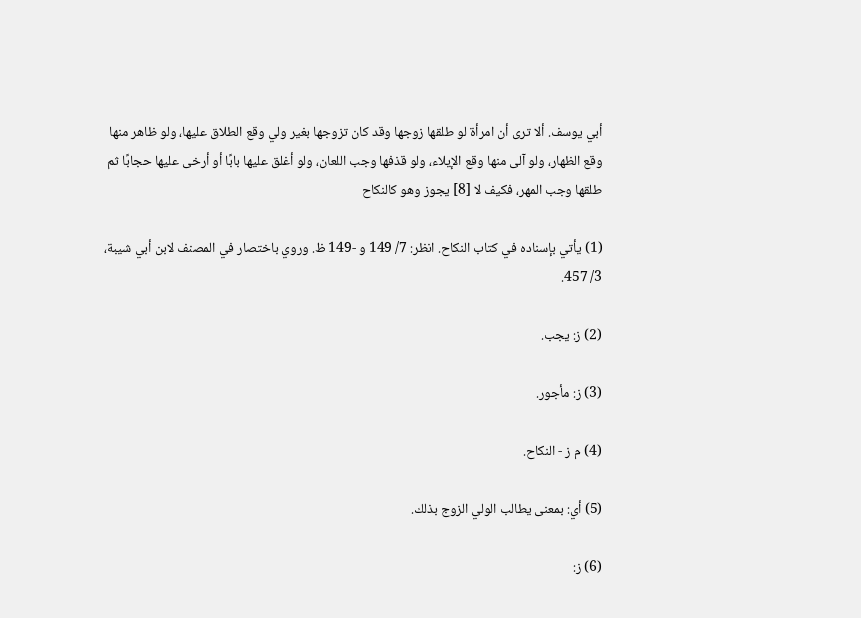أبي يوسف. ألا ترى أن امرأة لو طلقها زوجها وقد كان تزوجها بغير ولي وقع الطلاق عليها، ولو ظاهر منها وقع الظهار، ولو آلى منها وقع الإيلاء، ولو قذفها وجب اللعان، ولو أغلق عليها بابًا أو أرخى عليها حجابًا ثم طلقها وجب المهر، فكيف لا [8] يجوز وهو كالنكاح

(1) يأتي بإسناده في كتاب النكاح. انظر: 7/ 149 و -149 ظ. وروي باختصار في المصنف لابن أبي شيبة، 3/ 457.

(2) ز: يجب.

(3) ز: مأجور.

(4) م ز - النكاح.

(5) أي: بمعنى يطالب الولي الزوج بذلك.

(6) ز: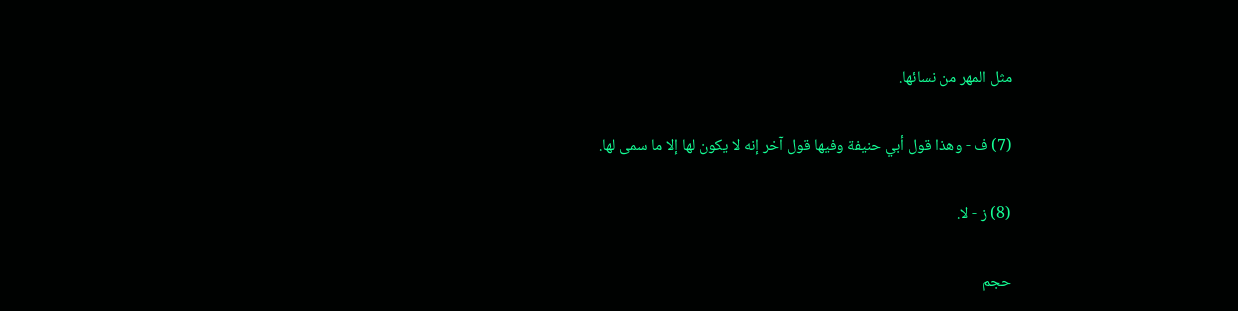مثل المهر من نسائها.

(7) ف - وهذا قول أبي حنيفة وفيها قول آخر إنه لا يكون لها إلا ما سمى لها.

(8) ز - لا.

حجم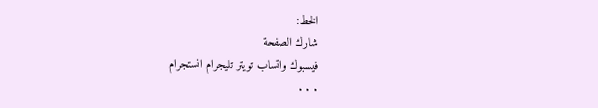الخط:
شارك الصفحة
فيسبوك واتساب تويتر تليجرام انستجرام
. . .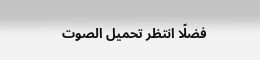فضلًا انتظر تحميل الصوت